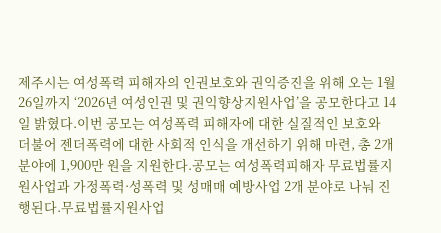제주시는 여성폭력 피해자의 인권보호와 권익증진을 위해 오는 1월 26일까지 ‘2026년 여성인권 및 권익향상지원사업’을 공모한다고 14일 밝혔다.이번 공모는 여성폭력 피해자에 대한 실질적인 보호와 더불어 젠더폭력에 대한 사회적 인식을 개선하기 위해 마련, 총 2개 분야에 1,900만 원을 지원한다.공모는 여성폭력피해자 무료법률지원사업과 가정폭력·성폭력 및 성매매 예방사업 2개 분야로 나눠 진행된다.무료법률지원사업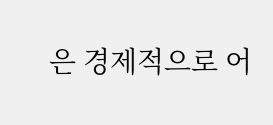은 경제적으로 어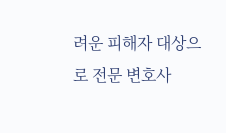려운 피해자 대상으로 전문 변호사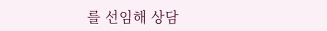를 선임해 상담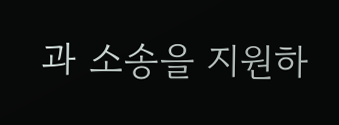과 소송을 지원하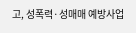고, 성폭력·성매매 예방사업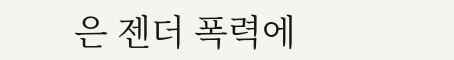은 젠더 폭력에